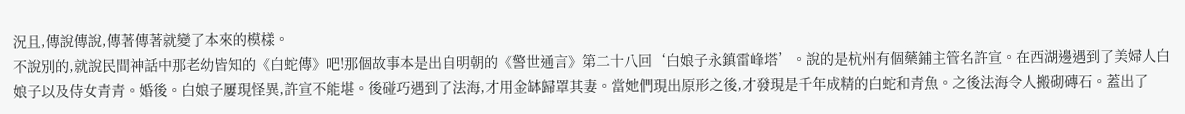況且,傳說傳說,傳著傳著就變了本來的模樣。
不說別的,就說民間神話中那老幼皆知的《白蛇傳》吧!那個故事本是出自明朝的《警世通言》第二十八回‘白娘子永鎮雷峰塔’。說的是杭州有個藥鋪主管名許宣。在西湖邊遇到了美婦人白娘子以及侍女青青。婚後。白娘子屢現怪異,許宣不能堪。後碰巧遇到了法海,才用金缽歸罩其妻。當她們現出原形之後,才發現是千年成精的白蛇和青魚。之後法海令人搬砌磚石。蓋出了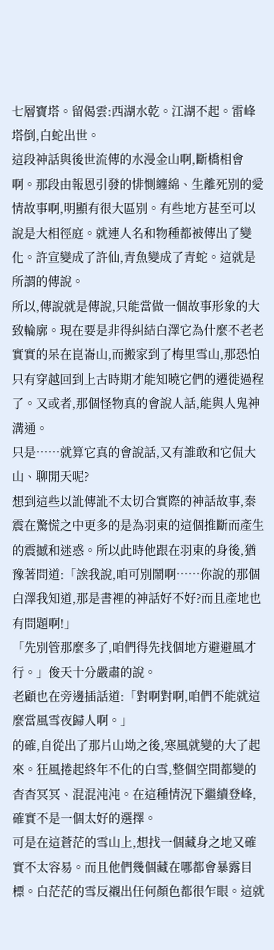七層寶塔。留偈雲:西湖水乾。江湖不起。雷峰塔倒,白蛇出世。
這段神話與後世流傳的水漫金山啊,斷橋相會啊。那段由報恩引發的悱惻纏綿、生離死別的愛情故事啊,明顯有很大區別。有些地方甚至可以說是大相徑庭。就連人名和物種都被傳出了變化。許宣變成了許仙,青魚變成了青蛇。這就是所謂的傳說。
所以,傳說就是傳說,只能當做一個故事形象的大致輪廓。現在要是非得糾結白澤它為什麼不老老實實的呆在崑崙山,而搬家到了梅里雪山,那恐怕只有穿越回到上古時期才能知曉它們的遷徙過程了。又或者,那個怪物真的會說人話,能與人鬼神溝通。
只是……就算它真的會說話,又有誰敢和它侃大山、聊閒天呢?
想到這些以訛傳訛不太切合實際的神話故事,秦震在驚慌之中更多的是為羽東的這個推斷而產生的震撼和迷惑。所以此時他跟在羽東的身後,猶豫著問道:「誒我說,咱可別鬧啊……你說的那個白澤我知道,那是書裡的神話好不好?而且產地也有問題啊!」
「先別管那麼多了,咱們得先找個地方避避風才行。」俊天十分嚴肅的說。
老顧也在旁邊插話道:「對啊對啊,咱們不能就這麼當風雪夜歸人啊。」
的確,自從出了那片山坳之後,寒風就變的大了起來。狂風捲起終年不化的白雪,整個空間都變的杳杳冥冥、混混沌沌。在這種情況下繼續登峰,確實不是一個太好的選擇。
可是在這蒼茫的雪山上,想找一個藏身之地又確實不太容易。而且他們幾個藏在哪都會暴露目標。白茫茫的雪反襯出任何顏色都很乍眼。這就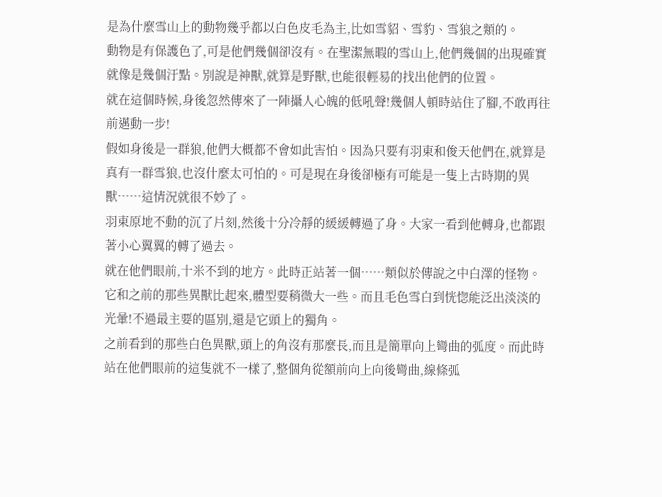是為什麼雪山上的動物幾乎都以白色皮毛為主,比如雪貂、雪豹、雪狼之類的。
動物是有保護色了,可是他們幾個卻沒有。在聖潔無暇的雪山上,他們幾個的出現確實就像是幾個汙點。別說是神獸,就算是野獸,也能很輕易的找出他們的位置。
就在這個時候,身後忽然傳來了一陣攝人心魄的低吼聲!幾個人頓時站住了腳,不敢再往前邁動一步!
假如身後是一群狼,他們大概都不會如此害怕。因為只要有羽東和俊天他們在,就算是真有一群雪狼,也沒什麼太可怕的。可是現在身後卻極有可能是一隻上古時期的異獸……這情況就很不妙了。
羽東原地不動的沉了片刻,然後十分冷靜的緩緩轉過了身。大家一看到他轉身,也都跟著小心翼翼的轉了過去。
就在他們眼前,十米不到的地方。此時正站著一個……類似於傳說之中白澤的怪物。它和之前的那些異獸比起來,體型要稍微大一些。而且毛色雪白到恍惚能泛出淡淡的光暈!不過最主要的區別,還是它頭上的獨角。
之前看到的那些白色異獸,頭上的角沒有那麼長,而且是簡單向上彎曲的弧度。而此時站在他們眼前的這隻就不一樣了,整個角從額前向上向後彎曲,線條弧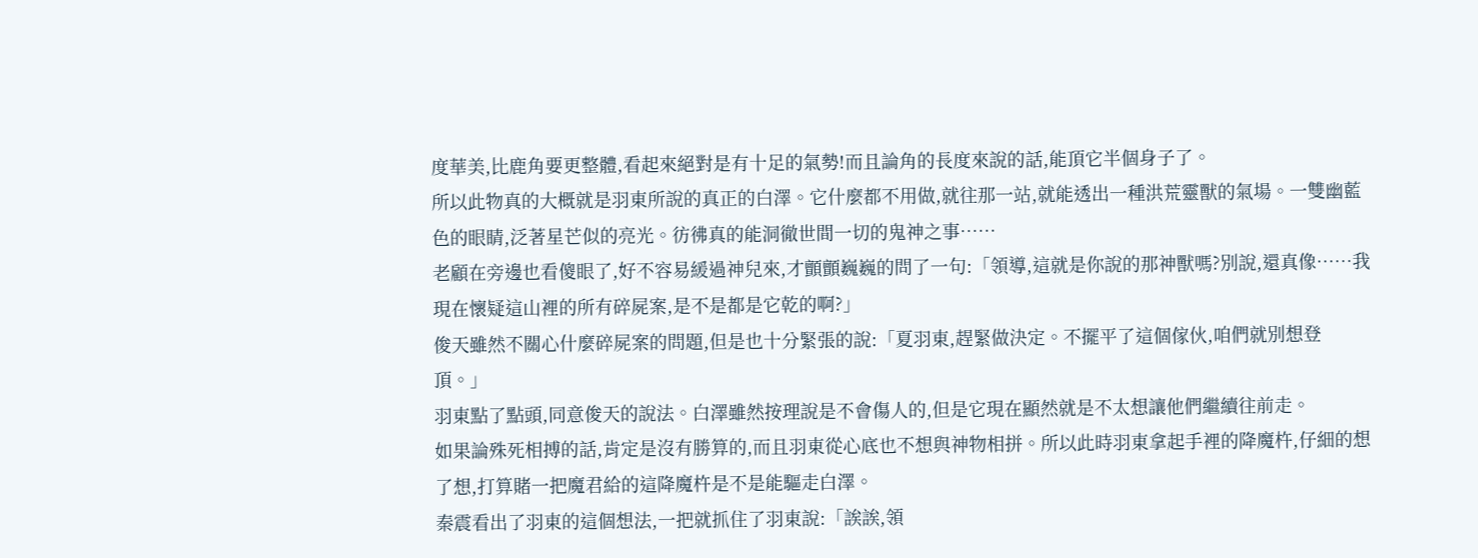度華美,比鹿角要更整體,看起來絕對是有十足的氣勢!而且論角的長度來說的話,能頂它半個身子了。
所以此物真的大概就是羽東所說的真正的白澤。它什麼都不用做,就往那一站,就能透出一種洪荒靈獸的氣場。一雙幽藍色的眼睛,泛著星芒似的亮光。彷彿真的能洞徹世間一切的鬼神之事……
老顧在旁邊也看傻眼了,好不容易緩過神兒來,才顫顫巍巍的問了一句:「領導,這就是你說的那神獸嗎?別說,還真像……我現在懷疑這山裡的所有碎屍案,是不是都是它乾的啊?」
俊天雖然不關心什麼碎屍案的問題,但是也十分緊張的說:「夏羽東,趕緊做決定。不擺平了這個傢伙,咱們就別想登頂。」
羽東點了點頭,同意俊天的說法。白澤雖然按理說是不會傷人的,但是它現在顯然就是不太想讓他們繼續往前走。
如果論殊死相搏的話,肯定是沒有勝算的,而且羽東從心底也不想與神物相拼。所以此時羽東拿起手裡的降魔杵,仔細的想了想,打算賭一把魔君給的這降魔杵是不是能驅走白澤。
秦震看出了羽東的這個想法,一把就抓住了羽東說:「誒誒,領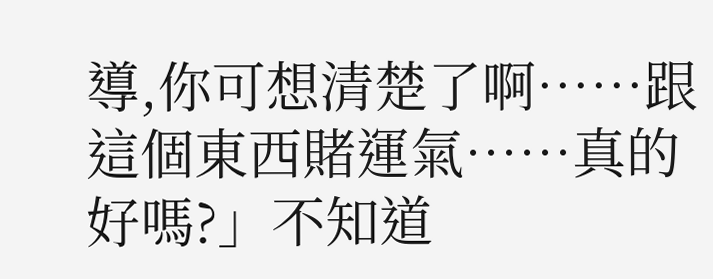導,你可想清楚了啊……跟這個東西賭運氣……真的好嗎?」不知道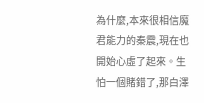為什麼,本來很相信魔君能力的秦震,現在也開始心虛了起來。生怕一個賭錯了,那白澤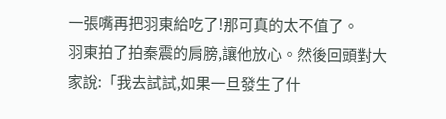一張嘴再把羽東給吃了!那可真的太不值了。
羽東拍了拍秦震的肩膀,讓他放心。然後回頭對大家說:「我去試試,如果一旦發生了什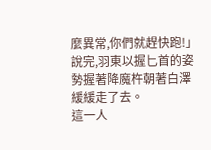麼異常,你們就趕快跑!」
說完,羽東以握匕首的姿勢握著降魔杵朝著白澤緩緩走了去。
這一人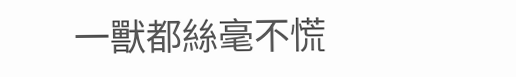一獸都絲毫不慌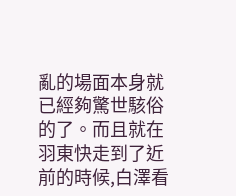亂的場面本身就已經夠驚世駭俗的了。而且就在羽東快走到了近前的時候,白澤看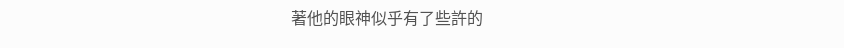著他的眼神似乎有了些許的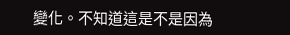變化。不知道這是不是因為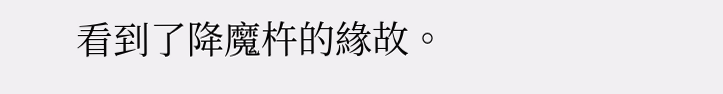看到了降魔杵的緣故。